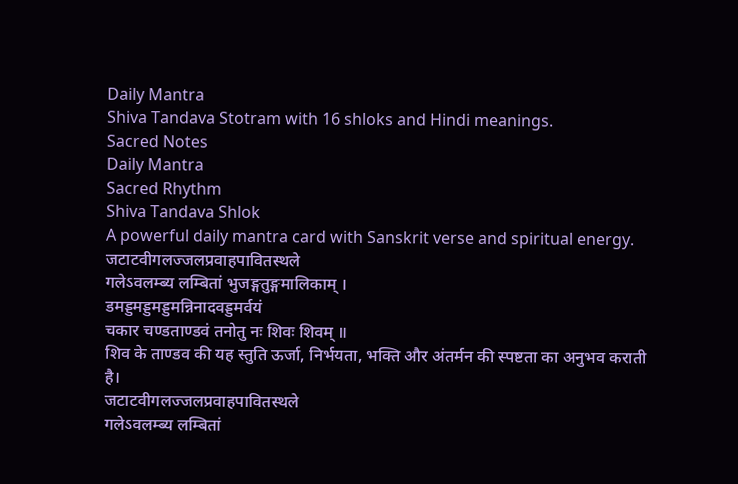Daily Mantra
Shiva Tandava Stotram with 16 shloks and Hindi meanings.
Sacred Notes
Daily Mantra
Sacred Rhythm
Shiva Tandava Shlok
A powerful daily mantra card with Sanskrit verse and spiritual energy.
जटाटवीगलज्जलप्रवाहपावितस्थले
गलेऽवलम्ब्य लम्बितां भुजङ्गतुङ्गमालिकाम् ।
डमड्डमड्डमड्डमन्निनादवड्डमर्वयं
चकार चण्डताण्डवं तनोतु नः शिवः शिवम् ॥
शिव के ताण्डव की यह स्तुति ऊर्जा, निर्भयता, भक्ति और अंतर्मन की स्पष्टता का अनुभव कराती है।
जटाटवीगलज्जलप्रवाहपावितस्थले
गलेऽवलम्ब्य लम्बितां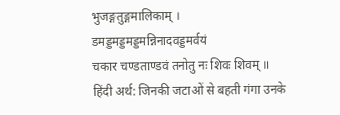भुजङ्गतुङ्गमालिकाम् ।
डमड्डमड्डमड्डमन्निनादवड्डमर्वयं
चकार चण्डताण्डवं तनोतु नः शिवः शिवम् ॥
हिंदी अर्थ: जिनकी जटाओं से बहती गंगा उनके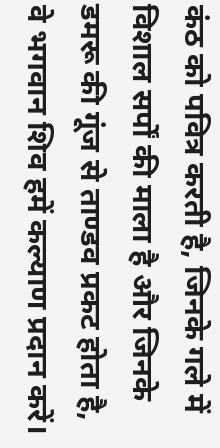कंठ को पवित्र करती है, जिनके गले में विशाल सर्पों की माला है और जिनके डमरू की गूंज से ताण्डव प्रकट होता है, वे भगवान शिव हमें कल्याण प्रदान करें।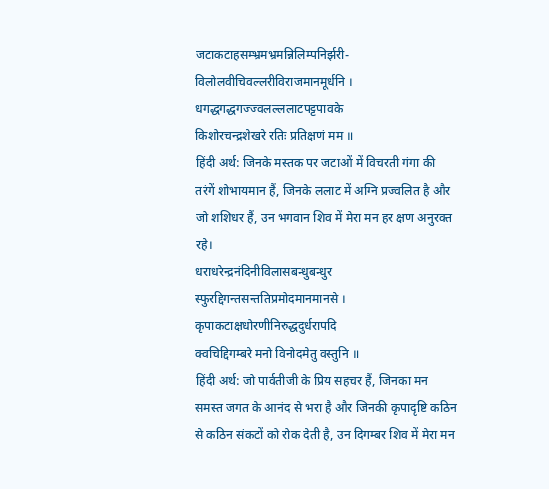जटाकटाहसम्भ्रमभ्रमन्निलिम्पनिर्झरी-
विलोलवीचिवल्लरीविराजमानमूर्धनि ।
धगद्धगद्धगज्ज्वलल्ललाटपट्टपावके
किशोरचन्द्रशेखरे रतिः प्रतिक्षणं मम ॥
हिंदी अर्थ: जिनके मस्तक पर जटाओं में विचरती गंगा की तरंगें शोभायमान हैं, जिनके ललाट में अग्नि प्रज्वलित है और जो शशिधर हैं, उन भगवान शिव में मेरा मन हर क्षण अनुरक्त रहे।
धराधरेन्द्रनंदिनीविलासबन्धुबन्धुर
स्फुरद्दिगन्तसन्ततिप्रमोदमानमानसे ।
कृपाकटाक्षधोरणीनिरुद्धदुर्धरापदि
क्वचिद्दिगम्बरे मनो विनोदमेतु वस्तुनि ॥
हिंदी अर्थ: जो पार्वतीजी के प्रिय सहचर हैं, जिनका मन समस्त जगत के आनंद से भरा है और जिनकी कृपादृष्टि कठिन से कठिन संकटों को रोक देती है, उन दिगम्बर शिव में मेरा मन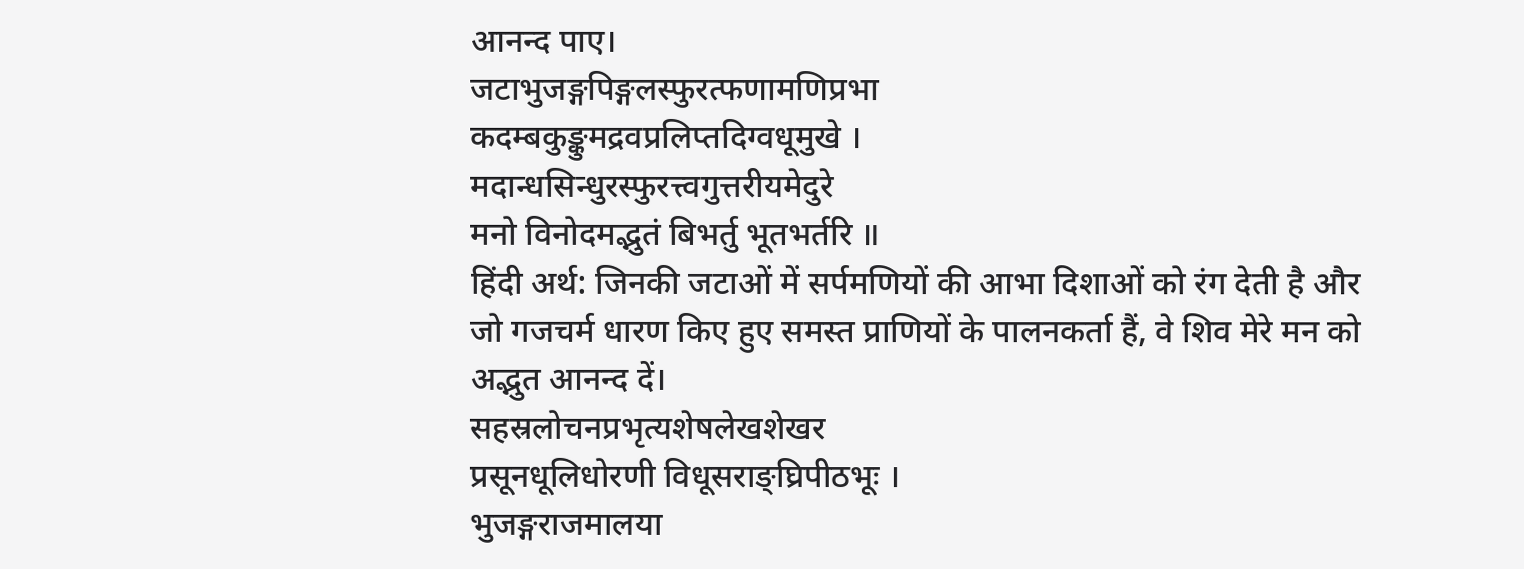आनन्द पाए।
जटाभुजङ्गपिङ्गलस्फुरत्फणामणिप्रभा
कदम्बकुङ्कुमद्रवप्रलिप्तदिग्वधूमुखे ।
मदान्धसिन्धुरस्फुरत्त्वगुत्तरीयमेदुरे
मनो विनोदमद्भुतं बिभर्तु भूतभर्तरि ॥
हिंदी अर्थ: जिनकी जटाओं में सर्पमणियों की आभा दिशाओं को रंग देती है और जो गजचर्म धारण किए हुए समस्त प्राणियों के पालनकर्ता हैं, वे शिव मेरे मन को अद्भुत आनन्द दें।
सहस्रलोचनप्रभृत्यशेषलेखशेखर
प्रसूनधूलिधोरणी विधूसराङ्घ्रिपीठभूः ।
भुजङ्गराजमालया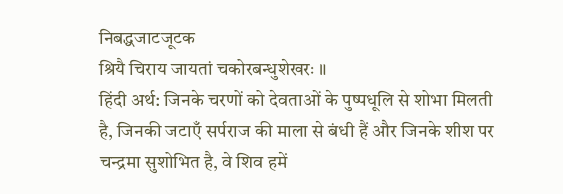निबद्धजाटजूटक
श्रियै चिराय जायतां चकोरबन्धुशेखरः ॥
हिंदी अर्थ: जिनके चरणों को देवताओं के पुष्पधूलि से शोभा मिलती है, जिनकी जटाएँ सर्पराज की माला से बंधी हैं और जिनके शीश पर चन्द्रमा सुशोभित है, वे शिव हमें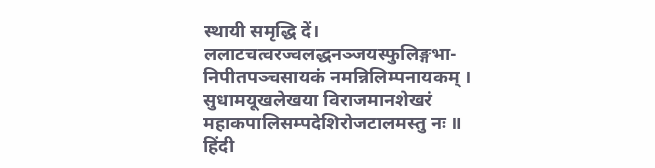स्थायी समृद्धि दें।
ललाटचत्वरज्वलद्धनञ्जयस्फुलिङ्गभा-
निपीतपञ्चसायकं नमन्निलिम्पनायकम् ।
सुधामयूखलेखया विराजमानशेखरं
महाकपालिसम्पदेशिरोजटालमस्तु नः ॥
हिंदी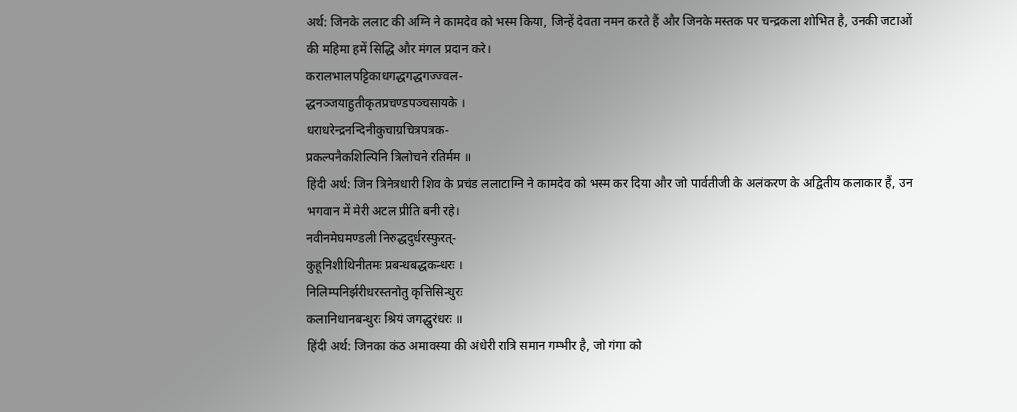अर्थ: जिनके ललाट की अग्नि ने कामदेव को भस्म किया, जिन्हें देवता नमन करते हैं और जिनके मस्तक पर चन्द्रकला शोभित है, उनकी जटाओं की महिमा हमें सिद्धि और मंगल प्रदान करे।
करालभालपट्टिकाधगद्धगद्धगज्ज्वल-
द्धनञ्जयाहुतीकृतप्रचण्डपञ्चसायके ।
धराधरेन्द्रनन्दिनीकुचाग्रचित्रपत्रक-
प्रकल्पनैकशिल्पिनि त्रिलोचने रतिर्मम ॥
हिंदी अर्थ: जिन त्रिनेत्रधारी शिव के प्रचंड ललाटाग्नि ने कामदेव को भस्म कर दिया और जो पार्वतीजी के अलंकरण के अद्वितीय कलाकार हैं, उन भगवान में मेरी अटल प्रीति बनी रहे।
नवीनमेघमण्डली निरुद्धदुर्धरस्फुरत्-
कुहूनिशीथिनीतमः प्रबन्धबद्धकन्धरः ।
निलिम्पनिर्झरीधरस्तनोतु कृत्तिसिन्धुरः
कलानिधानबन्धुरः श्रियं जगद्धुरंधरः ॥
हिंदी अर्थ: जिनका कंठ अमावस्या की अंधेरी रात्रि समान गम्भीर है, जो गंगा को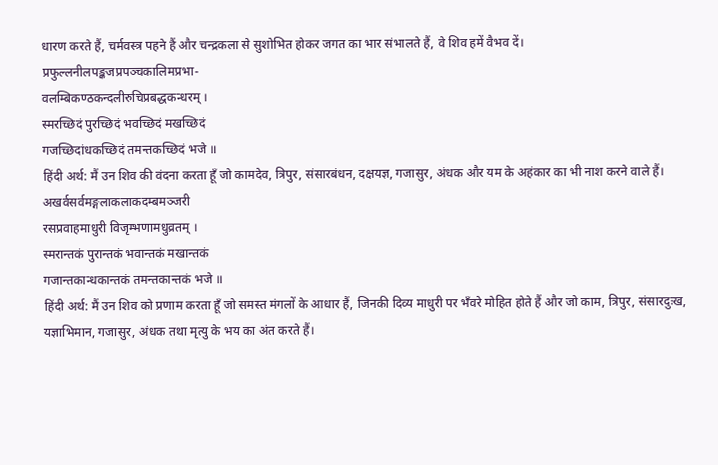धारण करते हैं, चर्मवस्त्र पहने हैं और चन्द्रकला से सुशोभित होकर जगत का भार संभालते हैं, वे शिव हमें वैभव दें।
प्रफुल्लनीलपङ्कजप्रपञ्चकालिमप्रभा-
वलम्बिकण्ठकन्दलीरुचिप्रबद्धकन्धरम् ।
स्मरच्छिदं पुरच्छिदं भवच्छिदं मखच्छिदं
गजच्छिदांधकच्छिदं तमन्तकच्छिदं भजे ॥
हिंदी अर्थ: मैं उन शिव की वंदना करता हूँ जो कामदेव, त्रिपुर, संसारबंधन, दक्षयज्ञ, गजासुर, अंधक और यम के अहंकार का भी नाश करने वाले हैं।
अखर्वसर्वमङ्गलाकलाकदम्बमञ्जरी
रसप्रवाहमाधुरी विजृम्भणामधुव्रतम् ।
स्मरान्तकं पुरान्तकं भवान्तकं मखान्तकं
गजान्तकान्धकान्तकं तमन्तकान्तकं भजे ॥
हिंदी अर्थ: मैं उन शिव को प्रणाम करता हूँ जो समस्त मंगलों के आधार हैं, जिनकी दिव्य माधुरी पर भँवरे मोहित होते हैं और जो काम, त्रिपुर, संसारदुःख, यज्ञाभिमान, गजासुर, अंधक तथा मृत्यु के भय का अंत करते हैं।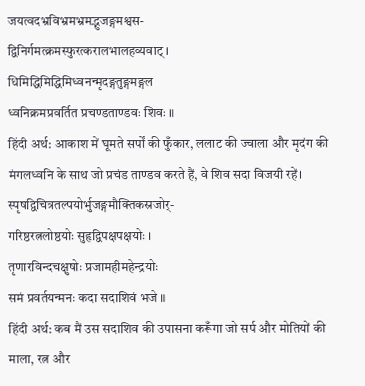जयत्वदभ्रविभ्रमभ्रमद्भुजङ्गमश्वस-
द्विनिर्गमत्क्रमस्फुरत्करालभालहव्यवाट् ।
धिमिद्धिमिद्धिमिध्वनन्मृदङ्गतुङ्गमङ्गल
ध्वनिक्रमप्रवर्तित प्रचण्डताण्डवः शिवः ॥
हिंदी अर्थ: आकाश में घूमते सर्पों की फुँकार, ललाट की ज्वाला और मृदंग की मंगलध्वनि के साथ जो प्रचंड ताण्डव करते हैं, वे शिव सदा विजयी रहें।
स्पृषद्विचित्रतल्पयोर्भुजङ्गमौक्तिकस्रजोर्-
गरिष्ठरत्नलोष्ठयोः सुहृद्विपक्षपक्षयोः ।
तृणारविन्दचक्षुषोः प्रजामहीमहेन्द्रयोः
समं प्रवर्तयन्मनः कदा सदाशिवं भजे ॥
हिंदी अर्थ: कब मैं उस सदाशिव की उपासना करूँगा जो सर्प और मोतियों की माला, रत्न और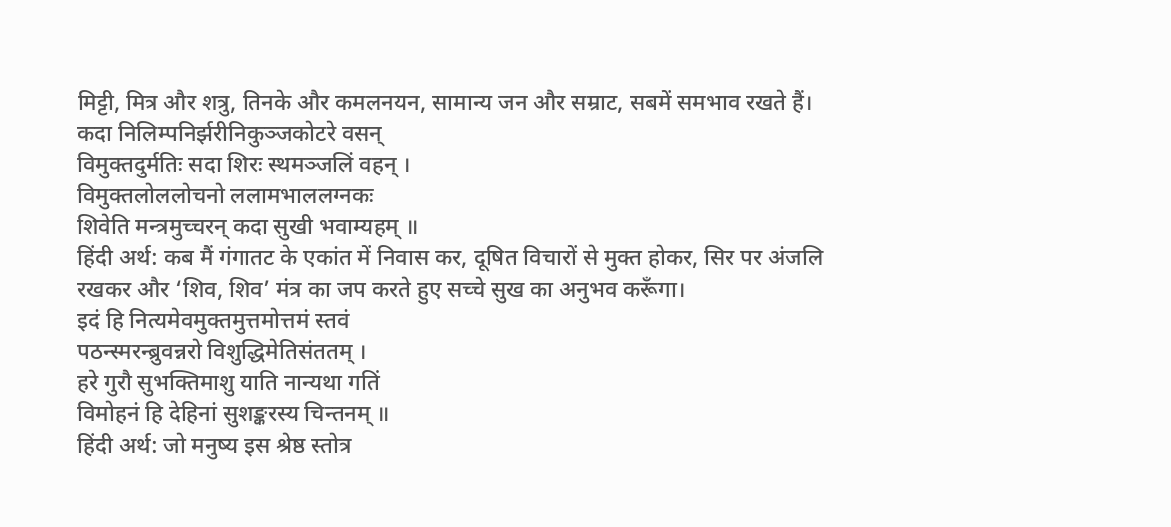मिट्टी, मित्र और शत्रु, तिनके और कमलनयन, सामान्य जन और सम्राट, सबमें समभाव रखते हैं।
कदा निलिम्पनिर्झरीनिकुञ्जकोटरे वसन्
विमुक्तदुर्मतिः सदा शिरः स्थमञ्जलिं वहन् ।
विमुक्तलोललोचनो ललामभाललग्नकः
शिवेति मन्त्रमुच्चरन् कदा सुखी भवाम्यहम् ॥
हिंदी अर्थ: कब मैं गंगातट के एकांत में निवास कर, दूषित विचारों से मुक्त होकर, सिर पर अंजलि रखकर और ‘शिव, शिव’ मंत्र का जप करते हुए सच्चे सुख का अनुभव करूँगा।
इदं हि नित्यमेवमुक्तमुत्तमोत्तमं स्तवं
पठन्स्मरन्ब्रुवन्नरो विशुद्धिमेतिसंततम् ।
हरे गुरौ सुभक्तिमाशु याति नान्यथा गतिं
विमोहनं हि देहिनां सुशङ्करस्य चिन्तनम् ॥
हिंदी अर्थ: जो मनुष्य इस श्रेष्ठ स्तोत्र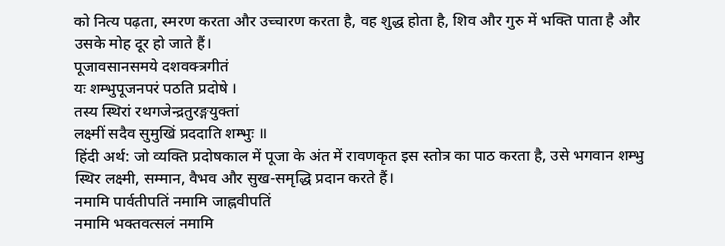को नित्य पढ़ता, स्मरण करता और उच्चारण करता है, वह शुद्ध होता है, शिव और गुरु में भक्ति पाता है और उसके मोह दूर हो जाते हैं।
पूजावसानसमये दशवक्त्रगीतं
यः शम्भुपूजनपरं पठति प्रदोषे ।
तस्य स्थिरां रथगजेन्द्रतुरङ्गयुक्तां
लक्ष्मीं सदैव सुमुखिं प्रददाति शम्भुः ॥
हिंदी अर्थ: जो व्यक्ति प्रदोषकाल में पूजा के अंत में रावणकृत इस स्तोत्र का पाठ करता है, उसे भगवान शम्भु स्थिर लक्ष्मी, सम्मान, वैभव और सुख-समृद्धि प्रदान करते हैं।
नमामि पार्वतीपतिं नमामि जाह्नवीपतिं
नमामि भक्तवत्सलं नमामि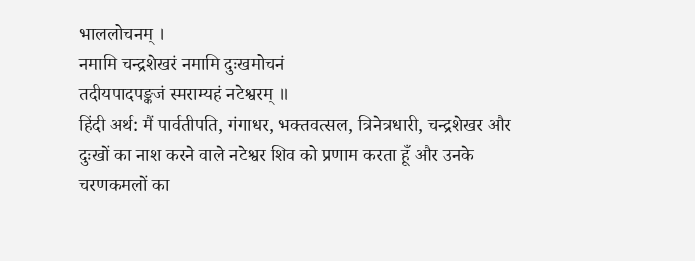भाललोचनम् ।
नमामि चन्द्रशेखरं नमामि दुःखमोचनं
तदीयपादपङ्कजं स्मराम्यहं नटेश्वरम् ॥
हिंदी अर्थ: मैं पार्वतीपति, गंगाधर, भक्तवत्सल, त्रिनेत्रधारी, चन्द्रशेखर और दुःखों का नाश करने वाले नटेश्वर शिव को प्रणाम करता हूँ और उनके चरणकमलों का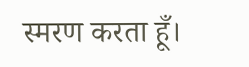स्मरण करता हूँ।